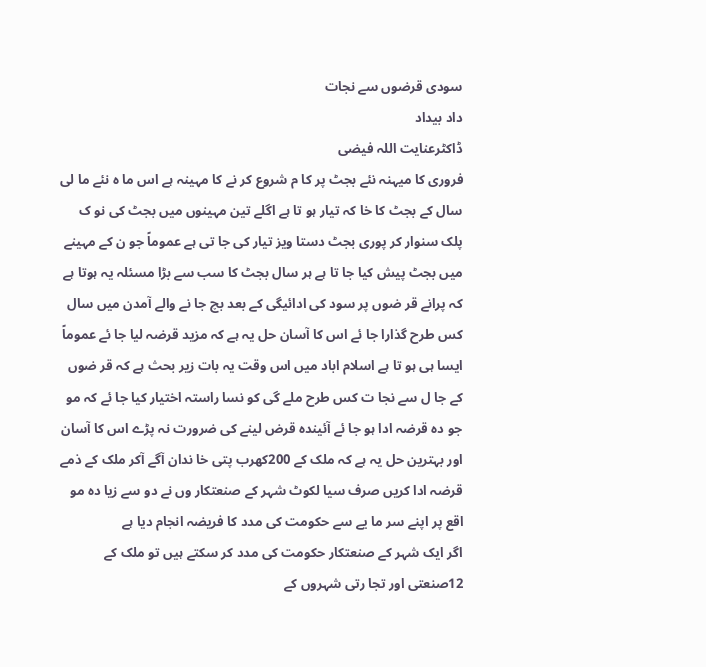سودی قرضوں سے نجات
داد بیداد
ڈاکٹرعنایت اللہ فیضی
فروری کا میہنہ نئے بجٹ پر کا م شروع کر نے کا مہینہ ہے اس ما ہ نئے ما لی سال کے بجٹ کا خا کہ تیار ہو تا ہے اگلے تین مہینوں میں بجٹ کی نو ک پلک سنوار کر پوری بجٹ دستا ویز تیار کی جا تی ہے عموماً جو ن کے مہینے میں بجٹ پیش کیا جا تا ہے ہر سال بجٹ کا سب سے بڑا مسئلہ یہ ہوتا ہے کہ پرانے قر ضوں پر سود کی ادائیگی کے بعد بچ جا نے والے آمدن میں سال کس طرح گذارا جا ئے اس کا آسان حل یہ ہے کہ مزید قرضہ لیا جا ئے عموماً ایسا ہی ہو تا ہے اسلام اباد میں اس وقت یہ بات زیر بحث ہے کہ قر ضوں کے جا ل سے نجا ت کس طرح ملے گی کو نسا راستہ اختیار کیا جا ئے کہ مو جو دہ قرضہ ادا ہو جا ئے آئیندہ قرض لینے کی ضرورت نہ پڑے اس کا آسان اور بہترین حل یہ ہے کہ ملک کے 200کھرب پتی خا ندان آگے آکر ملک کے ذمے قرضہ ادا کریں صرف سیا لکوٹ شہر کے صنعتکار وں نے دو سے زیا دہ مو اقع پر اپنے سر ما یے سے حکومت کی مدد کا فریضہ انجام دیا ہے
اگر ایک شہر کے صنعتکار حکومت کی مدد کر سکتے ہیں تو ملک کے 12صنعتی اور تجا رتی شہروں کے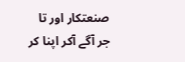صنعتکار اور تا جر آگے آکر اپنا کر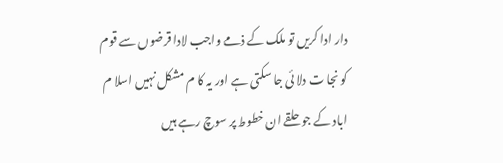دار ادا کریں تو ملک کے ذمے واجب لادا قرضوں سے قوم کو نجا ت دلا ئی جا سکتی ہے اور یہ کا م مشکل نہیں اسلا م اباد کے جو حلقے ان خطوط پر سوچ رہے ہیں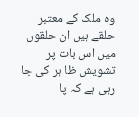وہ ملک کے معتبر حلقے ہیں ان حلقوں میں اس بات پر تشویش ظا ہر کی جا رہی ہے کہ پا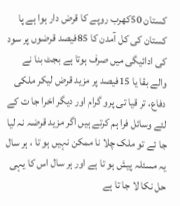کستان 50کھرب روپے کا قرض دار ہوا ہے پا کستان کی کل آمدن کا 85فیصد قرضوں پر سود کی ادائیگی میں صرف ہوتا ہے بجٹ بنا نے والے بقا یا 15فیصد پر مزید قرض لیکر ملکی دفاع، تر قیا تی پرو گرام اور دیگر اخرا جا ت کے لئے وسائل فرا ہم کرتے ہیں اگر مزید قرضہ نہ لیا جا ئے تو ملک چلا نا ممکن نہیں ہو تا ، ہر سال یہ مسئلہ پیش ہو تا ہے اور ہر سال اس کا یہی حل نکا لا جا تا ہے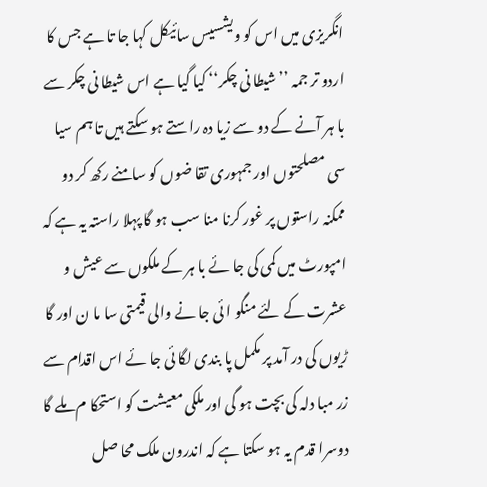انگریزی میں اس کو ویشسیس سائیکل کہا جا تا ہے جس کا اردو تر جمہ ’’شیطا نی چکر‘‘ کیا گیا ہے اس شیطا نی چکر سے با ہر آنے کے دو سے زیا دہ راستے ہو سکتے ہیں تا ہم سیا سی مصلحتوں اور جمہوری تقا ضوں کو سامنے رکھ کر دو ممکنہ راستوں پر غور کرنا منا سب ہو گا پہلا راستہ یہ ہے کہ امپورٹ میں کمی کی جا ئے با ہر کے ملکوں سے عیش و عشرت کے لئے منگو ا ئی جا نے والی قیمتی سا ما ن اور گا ڑیوں کی در آمد پر مکمل پا بندی لگا ئی جا ئے اس اقدام سے زر مبا دلہ کی بچت ہو گی اور ملکی معیشت کو استحکا م ملے گا دوسرا قدم یہ ہو سکتا ہے کہ اندرون ملک محا صل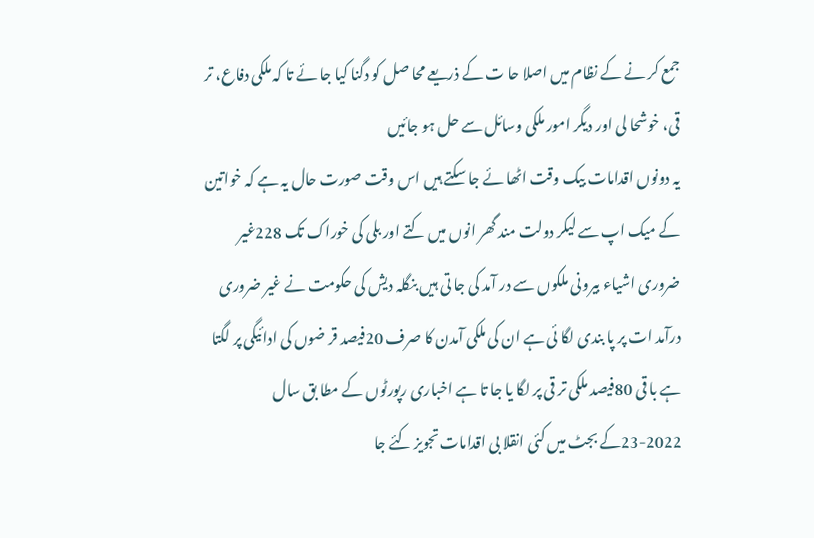جمع کر نے کے نظام میں اصلا حا ت کے ذریعے محا صل کو دگنا کیا جا ئے تا کہ ملکی دفاع، تر قی، خوشحا لی اور دیگر امور ملکی وسائل سے حل ہو جائیں
یہ دونوں اقدامات بیک وقت اٹھا ئے جا سکتے ہیں اس وقت صورت حال یہ ہے کہ خواتین کے میک اپ سے لیکر دولت مند گھر انوں میں کتے اور بلی کی خوراک تک 228غیر ضروری اشیاء بیرونی ملکوں سے در آمد کی جا تی ہیں بنگلہ دیش کی حکومت نے غیر ضروری درآمد ات پر پا بندی لگا ئی ہے ان کی ملکی آمدن کا صرف 20فیصد قر ضوں کی ادائیگی پر لگتا ہے با قی 80فیصد ملکی تر قی پر لگا یا جا تا ہے اخباری رپورٹوں کے مطا بق سال 2022-23کے بجٹ میں کئی انقلا بی اقدامات تجویز کئے جا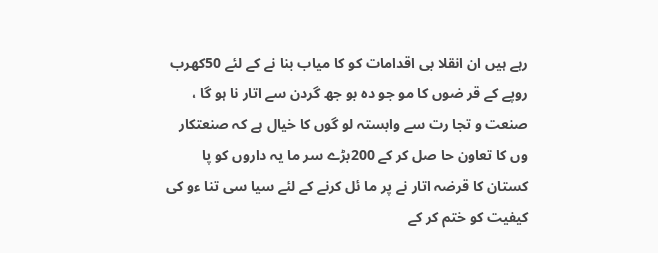رہے ہیں ان انقلا بی اقدامات کو کا میاب بنا نے کے لئے 50کھرب روپے کے قر ضوں کا مو جو دہ بو جھ گردن سے اتار نا ہو گا ، صنعت و تجا رت سے وابستہ لو گوں کا خیال ہے کہ صنعتکار وں کا تعاون حا صل کر کے 200بڑے سر ما یہ داروں کو پا کستان کا قرضہ اتار نے پر ما ئل کرنے کے لئے سیا سی تنا ءو کی کیفیت کو ختم کر کے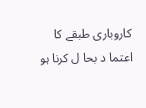کاروباری طبقے کا اعتما د بحا ل کرنا ہو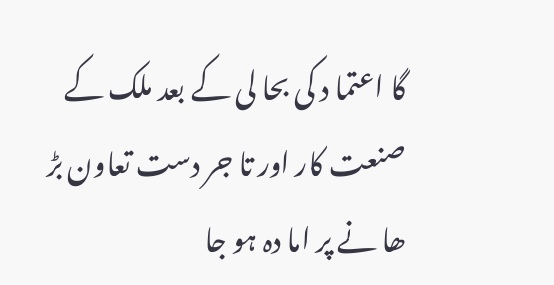گا اعتما د کی بحا لی کے بعد ملک کے صنعت کار اور تا جر دست تعاون بڑ ھا نے پر اما دہ ہو جا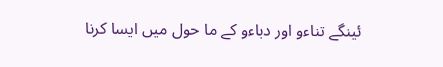ئینگے تناءو اور دباءو کے ما حول میں ایسا کرنا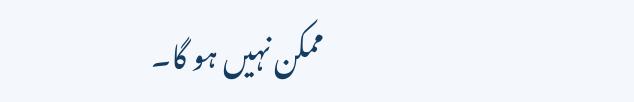ممکن نہیں ہو گا۔